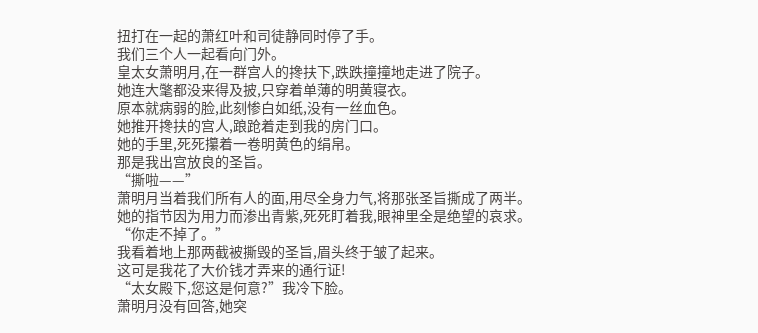扭打在一起的萧红叶和司徒静同时停了手。
我们三个人一起看向门外。
皇太女萧明月,在一群宫人的搀扶下,跌跌撞撞地走进了院子。
她连大氅都没来得及披,只穿着单薄的明黄寝衣。
原本就病弱的脸,此刻惨白如纸,没有一丝血色。
她推开搀扶的宫人,踉跄着走到我的房门口。
她的手里,死死攥着一卷明黄色的绢帛。
那是我出宫放良的圣旨。
“撕啦——”
萧明月当着我们所有人的面,用尽全身力气,将那张圣旨撕成了两半。
她的指节因为用力而渗出青紫,死死盯着我,眼神里全是绝望的哀求。
“你走不掉了。”
我看着地上那两截被撕毁的圣旨,眉头终于皱了起来。
这可是我花了大价钱才弄来的通行证!
“太女殿下,您这是何意?”我冷下脸。
萧明月没有回答,她突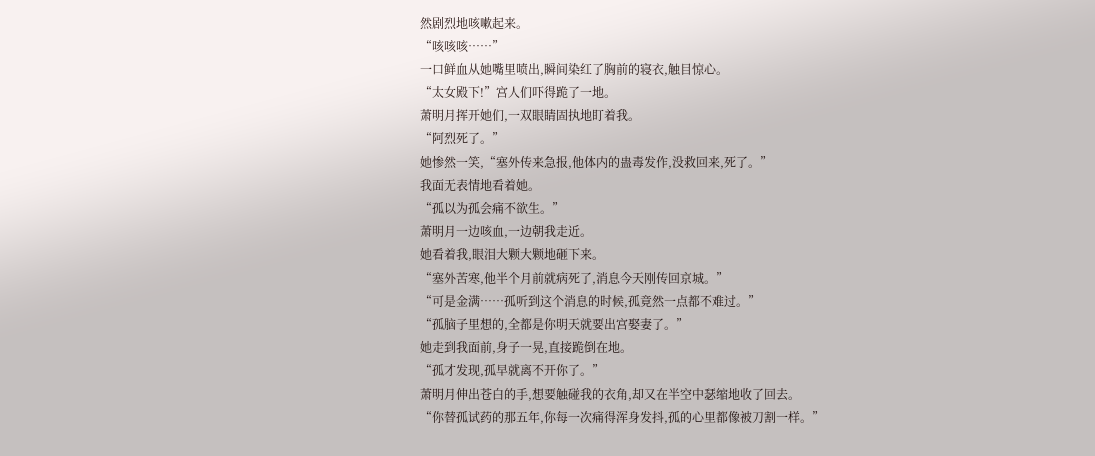然剧烈地咳嗽起来。
“咳咳咳……”
一口鲜血从她嘴里喷出,瞬间染红了胸前的寝衣,触目惊心。
“太女殿下!”宫人们吓得跪了一地。
萧明月挥开她们,一双眼睛固执地盯着我。
“阿烈死了。”
她惨然一笑,“塞外传来急报,他体内的蛊毒发作,没救回来,死了。”
我面无表情地看着她。
“孤以为孤会痛不欲生。”
萧明月一边咳血,一边朝我走近。
她看着我,眼泪大颗大颗地砸下来。
“塞外苦寒,他半个月前就病死了,消息今天刚传回京城。”
“可是金满……孤听到这个消息的时候,孤竟然一点都不难过。”
“孤脑子里想的,全都是你明天就要出宫娶妻了。”
她走到我面前,身子一晃,直接跪倒在地。
“孤才发现,孤早就离不开你了。”
萧明月伸出苍白的手,想要触碰我的衣角,却又在半空中瑟缩地收了回去。
“你替孤试药的那五年,你每一次痛得浑身发抖,孤的心里都像被刀割一样。”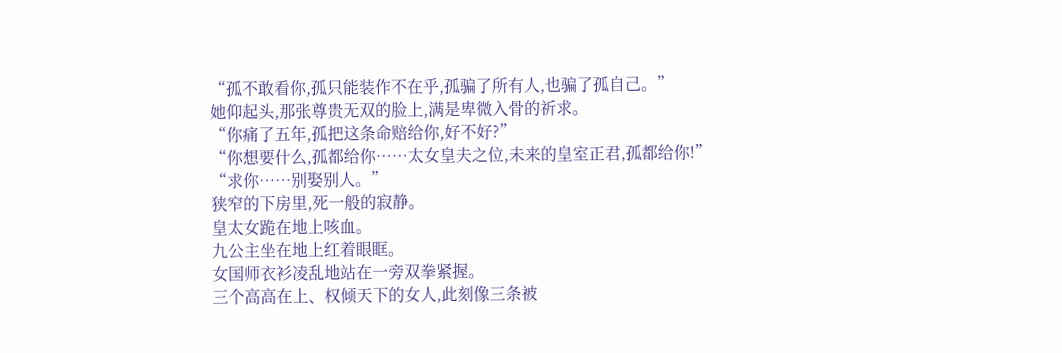“孤不敢看你,孤只能装作不在乎,孤骗了所有人,也骗了孤自己。”
她仰起头,那张尊贵无双的脸上,满是卑微入骨的祈求。
“你痛了五年,孤把这条命赔给你,好不好?”
“你想要什么,孤都给你……太女皇夫之位,未来的皇室正君,孤都给你!”
“求你……别娶别人。”
狭窄的下房里,死一般的寂静。
皇太女跪在地上咳血。
九公主坐在地上红着眼眶。
女国师衣衫凌乱地站在一旁双拳紧握。
三个高高在上、权倾天下的女人,此刻像三条被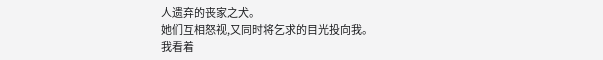人遗弃的丧家之犬。
她们互相怒视,又同时将乞求的目光投向我。
我看着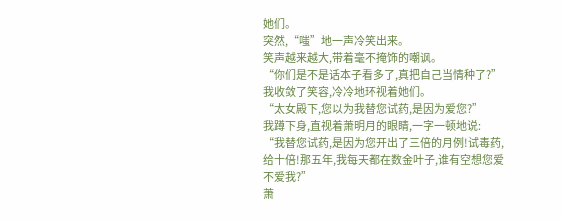她们。
突然,“嗤”地一声冷笑出来。
笑声越来越大,带着毫不掩饰的嘲讽。
“你们是不是话本子看多了,真把自己当情种了?”
我收敛了笑容,冷冷地环视着她们。
“太女殿下,您以为我替您试药,是因为爱您?”
我蹲下身,直视着萧明月的眼睛,一字一顿地说:
“我替您试药,是因为您开出了三倍的月例!试毒药,给十倍!那五年,我每天都在数金叶子,谁有空想您爱不爱我?”
萧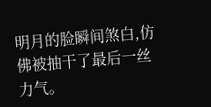明月的脸瞬间煞白,仿佛被抽干了最后一丝力气。